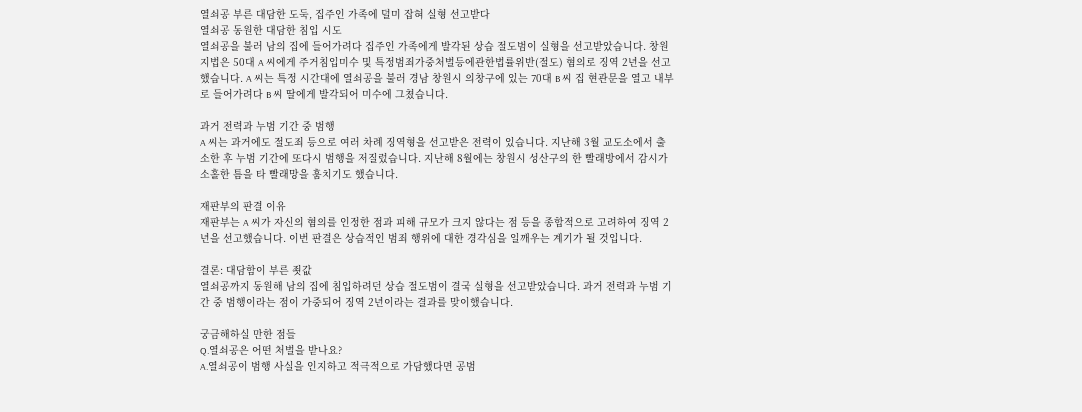열쇠공 부른 대담한 도둑, 집주인 가족에 덜미 잡혀 실형 선고받다
열쇠공 동원한 대담한 침입 시도
열쇠공을 불러 남의 집에 들어가려다 집주인 가족에게 발각된 상습 절도범이 실형을 선고받았습니다. 창원지법은 50대 A 씨에게 주거침입미수 및 특정범죄가중처벌등에관한법률위반(절도) 혐의로 징역 2년을 선고했습니다. A 씨는 특정 시간대에 열쇠공을 불러 경남 창원시 의창구에 있는 70대 B 씨 집 현관문을 열고 내부로 들어가려다 B 씨 딸에게 발각되어 미수에 그쳤습니다.

과거 전력과 누범 기간 중 범행
A 씨는 과거에도 절도죄 등으로 여러 차례 징역형을 선고받은 전력이 있습니다. 지난해 3월 교도소에서 출소한 후 누범 기간에 또다시 범행을 저질렀습니다. 지난해 8월에는 창원시 성산구의 한 빨래방에서 감시가 소홀한 틈을 타 빨래망을 훔치기도 했습니다.

재판부의 판결 이유
재판부는 A 씨가 자신의 혐의를 인정한 점과 피해 규모가 크지 않다는 점 등을 종합적으로 고려하여 징역 2년을 선고했습니다. 이번 판결은 상습적인 범죄 행위에 대한 경각심을 일깨우는 계기가 될 것입니다.

결론: 대담함이 부른 죗값
열쇠공까지 동원해 남의 집에 침입하려던 상습 절도범이 결국 실형을 선고받았습니다. 과거 전력과 누범 기간 중 범행이라는 점이 가중되어 징역 2년이라는 결과를 맞이했습니다.

궁금해하실 만한 점들
Q.열쇠공은 어떤 처벌을 받나요?
A.열쇠공이 범행 사실을 인지하고 적극적으로 가담했다면 공범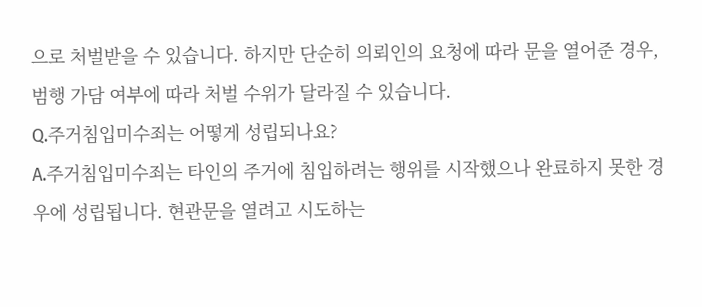으로 처벌받을 수 있습니다. 하지만 단순히 의뢰인의 요청에 따라 문을 열어준 경우, 범행 가담 여부에 따라 처벌 수위가 달라질 수 있습니다.
Q.주거침입미수죄는 어떻게 성립되나요?
A.주거침입미수죄는 타인의 주거에 침입하려는 행위를 시작했으나 완료하지 못한 경우에 성립됩니다. 현관문을 열려고 시도하는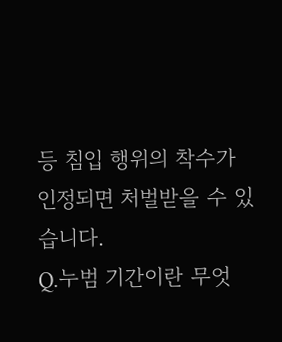등 침입 행위의 착수가 인정되면 처벌받을 수 있습니다.
Q.누범 기간이란 무엇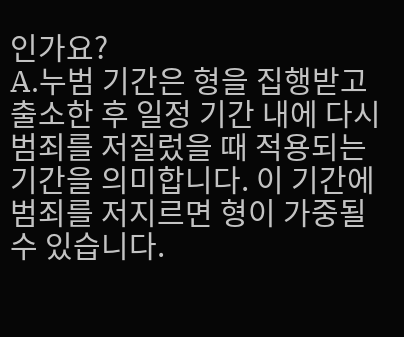인가요?
A.누범 기간은 형을 집행받고 출소한 후 일정 기간 내에 다시 범죄를 저질렀을 때 적용되는 기간을 의미합니다. 이 기간에 범죄를 저지르면 형이 가중될 수 있습니다.